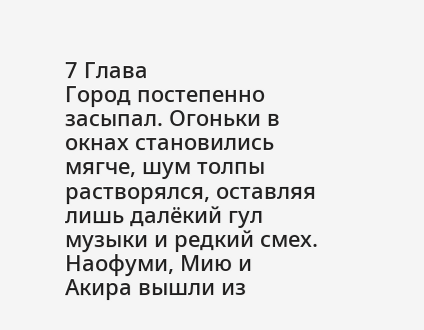7 Глава
Город постепенно засыпал. Огоньки в окнах становились мягче, шум толпы растворялся, оставляя лишь далёкий гул музыки и редкий смех. Наофуми, Мию и Акира вышли из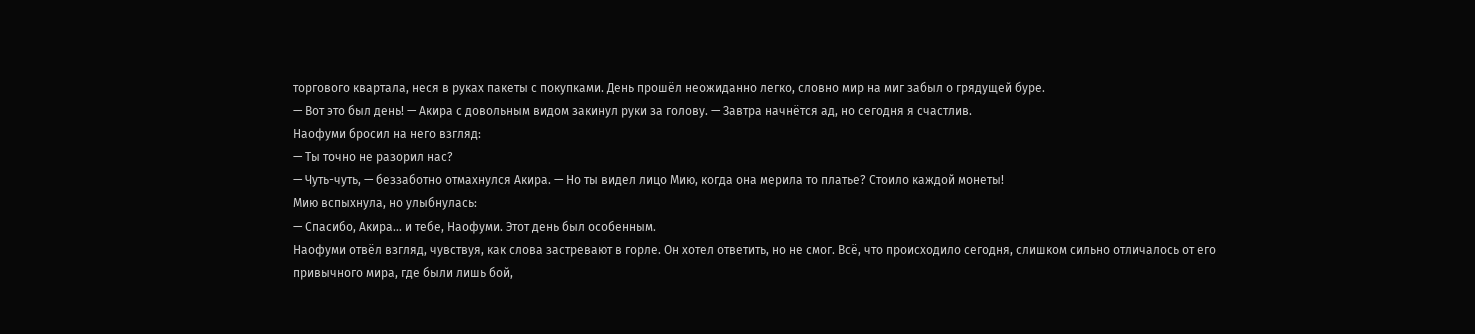торгового квартала, неся в руках пакеты с покупками. День прошёл неожиданно легко, словно мир на миг забыл о грядущей буре.
— Вот это был день! — Акира с довольным видом закинул руки за голову. — Завтра начнётся ад, но сегодня я счастлив.
Наофуми бросил на него взгляд:
— Ты точно не разорил нас?
— Чуть-чуть, — беззаботно отмахнулся Акира. — Но ты видел лицо Мию, когда она мерила то платье? Стоило каждой монеты!
Мию вспыхнула, но улыбнулась:
— Спасибо, Акира… и тебе, Наофуми. Этот день был особенным.
Наофуми отвёл взгляд, чувствуя, как слова застревают в горле. Он хотел ответить, но не смог. Всё, что происходило сегодня, слишком сильно отличалось от его привычного мира, где были лишь бой,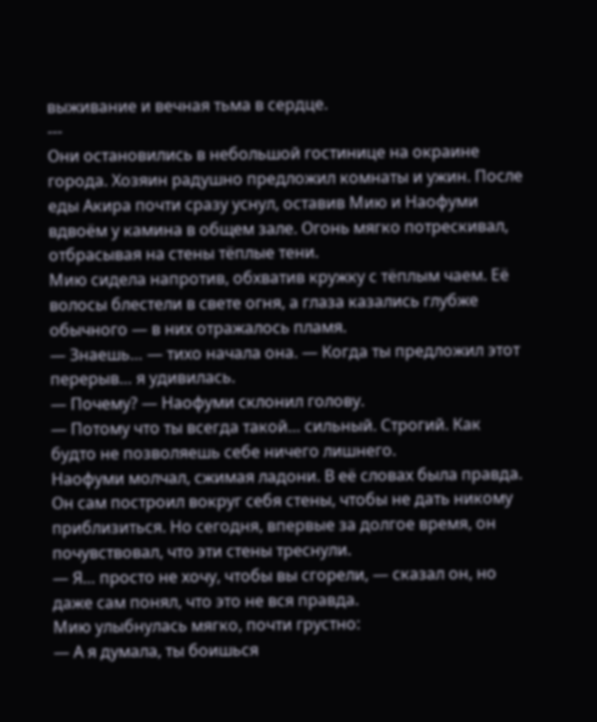выживание и вечная тьма в сердце.
---
Они остановились в небольшой гостинице на окраине города. Хозяин радушно предложил комнаты и ужин. После еды Акира почти сразу уснул, оставив Мию и Наофуми вдвоём у камина в общем зале. Огонь мягко потрескивал, отбрасывая на стены тёплые тени.
Мию сидела напротив, обхватив кружку с тёплым чаем. Её волосы блестели в свете огня, а глаза казались глубже обычного — в них отражалось пламя.
— Знаешь… — тихо начала она. — Когда ты предложил этот перерыв… я удивилась.
— Почему? — Наофуми склонил голову.
— Потому что ты всегда такой… сильный. Строгий. Как будто не позволяешь себе ничего лишнего.
Наофуми молчал, сжимая ладони. В её словах была правда. Он сам построил вокруг себя стены, чтобы не дать никому приблизиться. Но сегодня, впервые за долгое время, он почувствовал, что эти стены треснули.
— Я… просто не хочу, чтобы вы сгорели, — сказал он, но даже сам понял, что это не вся правда.
Мию улыбнулась мягко, почти грустно:
— А я думала, ты боишься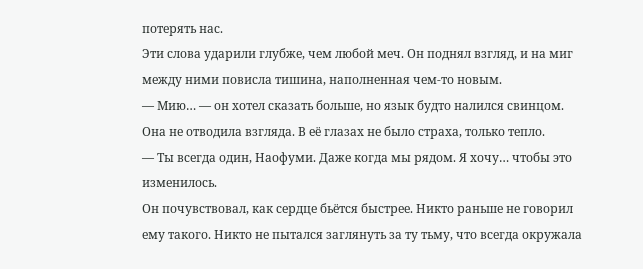потерять нас.
Эти слова ударили глубже, чем любой меч. Он поднял взгляд, и на миг между ними повисла тишина, наполненная чем-то новым.
— Мию… — он хотел сказать больше, но язык будто налился свинцом.
Она не отводила взгляда. В её глазах не было страха, только тепло.
— Ты всегда один, Наофуми. Даже когда мы рядом. Я хочу… чтобы это изменилось.
Он почувствовал, как сердце бьётся быстрее. Никто раньше не говорил ему такого. Никто не пытался заглянуть за ту тьму, что всегда окружала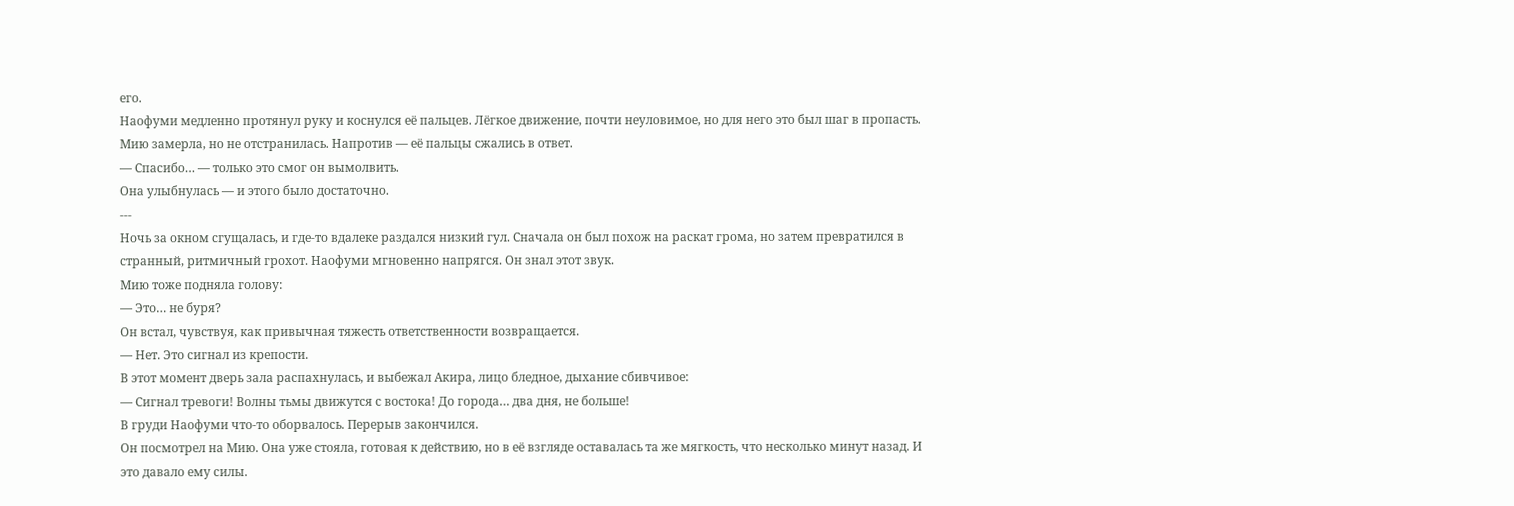его.
Наофуми медленно протянул руку и коснулся её пальцев. Лёгкое движение, почти неуловимое, но для него это был шаг в пропасть. Мию замерла, но не отстранилась. Напротив — её пальцы сжались в ответ.
— Спасибо… — только это смог он вымолвить.
Она улыбнулась — и этого было достаточно.
---
Ночь за окном сгущалась, и где-то вдалеке раздался низкий гул. Сначала он был похож на раскат грома, но затем превратился в странный, ритмичный грохот. Наофуми мгновенно напрягся. Он знал этот звук.
Мию тоже подняла голову:
— Это… не буря?
Он встал, чувствуя, как привычная тяжесть ответственности возвращается.
— Нет. Это сигнал из крепости.
В этот момент дверь зала распахнулась, и выбежал Акира, лицо бледное, дыхание сбивчивое:
— Сигнал тревоги! Волны тьмы движутся с востока! До города… два дня, не больше!
В груди Наофуми что-то оборвалось. Перерыв закончился.
Он посмотрел на Мию. Она уже стояла, готовая к действию, но в её взгляде оставалась та же мягкость, что несколько минут назад. И это давало ему силы.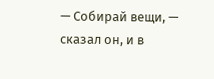— Собирай вещи, — сказал он, и в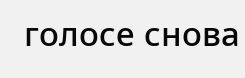голосе снова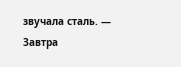звучала сталь. — Завтра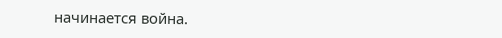начинается война.